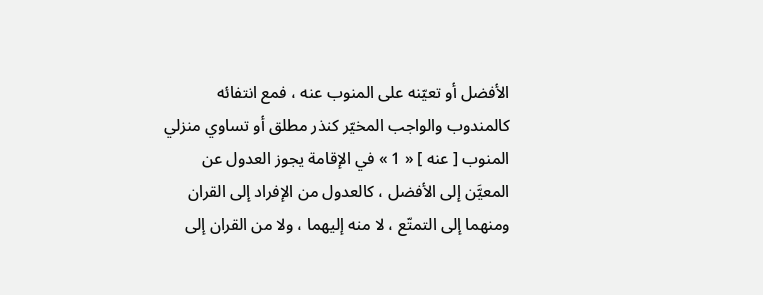الأفضل أو تعيّنه على المنوب عنه ، فمع انتفائه كالمندوب والواجب المخيّر كنذر مطلق أو تساوي منزلي المنوب [ عنه ] « 1 » في الإقامة يجوز العدول عن المعيَّن إلى الأفضل ، كالعدول من الإفراد إلى القران ومنهما إلى التمتّع ، لا منه إليهما ، ولا من القران إلى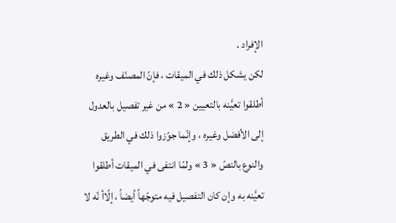الإفراد .
لكن يشكل ذلك في الميقات ، فإنّ المصنّف وغيره أطلقوا تعيَّنه بالتعيين « 2 » من غير تفصيل بالعدول إلى الأفضل وغيره ، وإنّما جوّزوا ذلك في الطريق والنوع بالنصّ « 3 » ولمّا انتفى في الميقات أطلقوا تعيَّنه به وإن كان التفصيل فيه متوجّهاً أيضاً ، إلّاأ نّه لا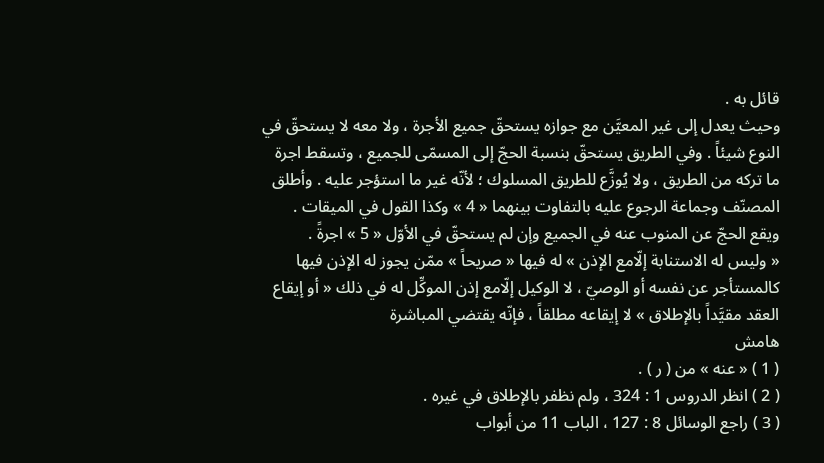قائل به .
وحيث يعدل إلى غير المعيَّن مع جوازه يستحقّ جميع الأجرة ، ولا معه لا يستحقّ في النوع شيئاً . وفي الطريق يستحقّ بنسبة الحجّ إلى المسمّى للجميع ، وتسقط اجرة ما تركه من الطريق ، ولا يُوزَّع للطريق المسلوك ؛ لأنّه غير ما استؤجر عليه . وأطلق المصنّف وجماعة الرجوع عليه بالتفاوت بينهما « 4 » وكذا القول في الميقات . ويقع الحجّ عن المنوب عنه في الجميع وإن لم يستحقّ في الأوّل « 5 » اجرةً .
« وليس له الاستنابة إلّامع الإذن » له فيها « صريحاً » ممّن يجوز له الإذن فيها كالمستأجر عن نفسه أو الوصيّ ، لا الوكيل إلّامع إذن الموكِّل له في ذلك « أو إيقاع العقد مقيَّداً بالإطلاق » لا إيقاعه مطلقاً ، فإنّه يقتضي المباشرة
هامش
( 1 ) « عنه » من ( ر ) .
( 2 ) انظر الدروس 1 : 324 ، ولم نظفر بالإطلاق في غيره .
( 3 ) راجع الوسائل 8 : 127 ، الباب 11 من أبواب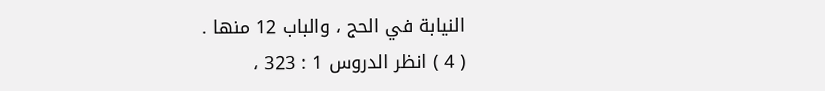النيابة في الحج ، والباب 12 منها .
( 4 ) انظر الدروس 1 : 323 ،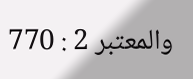والمعتبر 2 : 770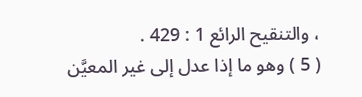، والتنقيح الرائع 1 : 429 .
( 5 ) وهو ما إذا عدل إلى غير المعيَّن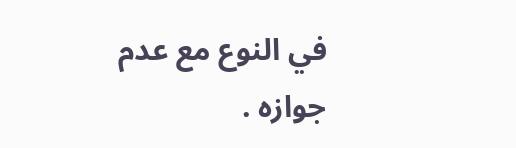في النوع مع عدم جوازه .